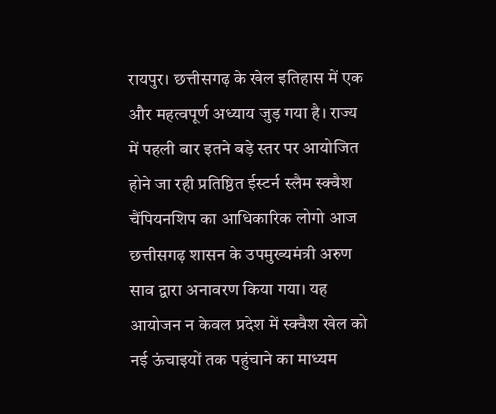रायपुर। छत्तीसगढ़ के खेल इतिहास में एक और महत्वपूर्ण अध्याय जुड़ गया है। राज्य में पहली बार इतने बड़े स्तर पर आयोजित होने जा रही प्रतिष्ठित ईस्टर्न स्लैम स्क्वैश चैंपियनशिप का आधिकारिक लोगो आज छत्तीसगढ़ शासन के उपमुख्यमंत्री अरुण साव द्वारा अनावरण किया गया। यह आयोजन न केवल प्रदेश में स्क्वैश खेल को नई ऊंचाइयों तक पहुंचाने का माध्यम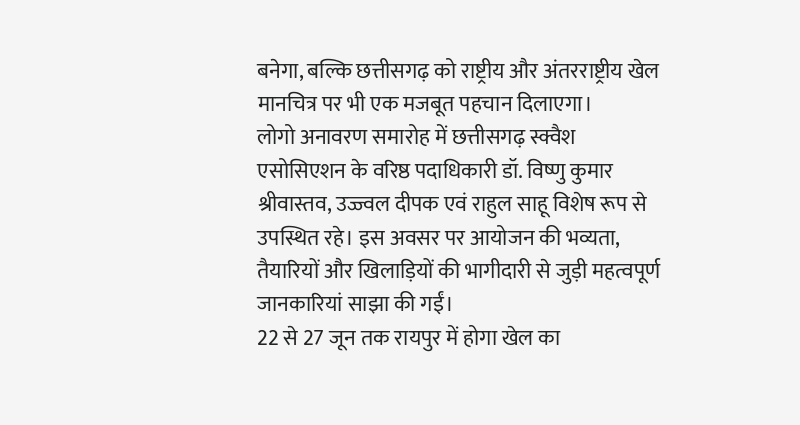बनेगा, बल्कि छत्तीसगढ़ को राष्ट्रीय और अंतरराष्ट्रीय खेल मानचित्र पर भी एक मजबूत पहचान दिलाएगा।
लोगो अनावरण समारोह में छत्तीसगढ़ स्क्वैश एसोसिएशन के वरिष्ठ पदाधिकारी डॉ. विष्णु कुमार श्रीवास्तव, उज्ज्वल दीपक एवं राहुल साहू विशेष रूप से उपस्थित रहे। इस अवसर पर आयोजन की भव्यता, तैयारियों और खिलाड़ियों की भागीदारी से जुड़ी महत्वपूर्ण जानकारियां साझा की गईं।
22 से 27 जून तक रायपुर में होगा खेल का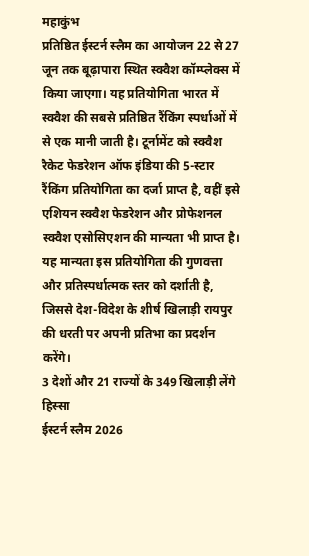महाकुंभ
प्रतिष्ठित ईस्टर्न स्लैम का आयोजन 22 से 27 जून तक बूढ़ापारा स्थित स्क्वैश कॉम्प्लेक्स में किया जाएगा। यह प्रतियोगिता भारत में स्क्वैश की सबसे प्रतिष्ठित रैंकिंग स्पर्धाओं में से एक मानी जाती है। टूर्नामेंट को स्क्वैश रैकेट फेडरेशन ऑफ इंडिया की 5-स्टार रैंकिंग प्रतियोगिता का दर्जा प्राप्त है, वहीं इसे एशियन स्क्वैश फेडरेशन और प्रोफेशनल स्क्वैश एसोसिएशन की मान्यता भी प्राप्त है।
यह मान्यता इस प्रतियोगिता की गुणवत्ता और प्रतिस्पर्धात्मक स्तर को दर्शाती है, जिससे देश-विदेश के शीर्ष खिलाड़ी रायपुर की धरती पर अपनी प्रतिभा का प्रदर्शन करेंगे।
3 देशों और 21 राज्यों के 349 खिलाड़ी लेंगे हिस्सा
ईस्टर्न स्लैम 2026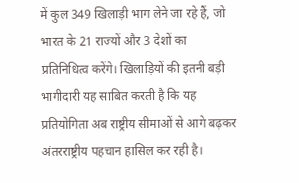में कुल 349 खिलाड़ी भाग लेने जा रहे हैं, जो भारत के 21 राज्यों और 3 देशों का प्रतिनिधित्व करेंगे। खिलाड़ियों की इतनी बड़ी भागीदारी यह साबित करती है कि यह प्रतियोगिता अब राष्ट्रीय सीमाओं से आगे बढ़कर अंतरराष्ट्रीय पहचान हासिल कर रही है।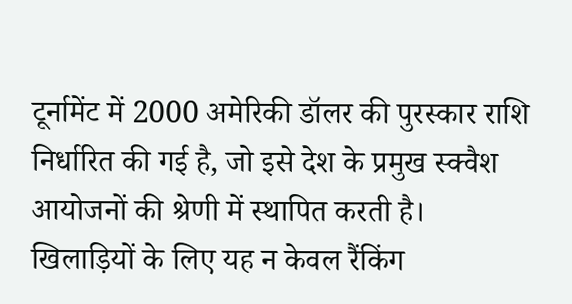टूर्नामेंट में 2000 अमेरिकी डॉलर की पुरस्कार राशि निर्धारित की गई है, जो इसे देश के प्रमुख स्क्वैश आयोजनों की श्रेणी में स्थापित करती है। खिलाड़ियों के लिए यह न केवल रैंकिंग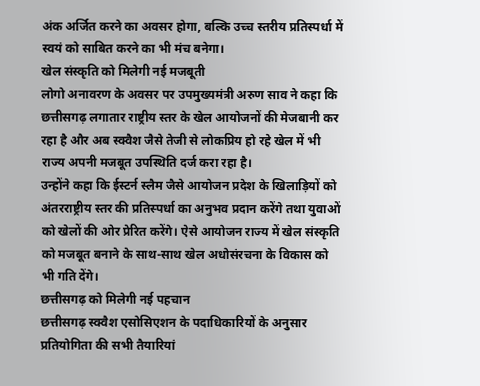अंक अर्जित करने का अवसर होगा, बल्कि उच्च स्तरीय प्रतिस्पर्धा में स्वयं को साबित करने का भी मंच बनेगा।
खेल संस्कृति को मिलेगी नई मजबूती
लोगो अनावरण के अवसर पर उपमुख्यमंत्री अरुण साव ने कहा कि छत्तीसगढ़ लगातार राष्ट्रीय स्तर के खेल आयोजनों की मेजबानी कर रहा है और अब स्क्वैश जैसे तेजी से लोकप्रिय हो रहे खेल में भी राज्य अपनी मजबूत उपस्थिति दर्ज करा रहा है।
उन्होंने कहा कि ईस्टर्न स्लैम जैसे आयोजन प्रदेश के खिलाड़ियों को अंतरराष्ट्रीय स्तर की प्रतिस्पर्धा का अनुभव प्रदान करेंगे तथा युवाओं को खेलों की ओर प्रेरित करेंगे। ऐसे आयोजन राज्य में खेल संस्कृति को मजबूत बनाने के साथ-साथ खेल अधोसंरचना के विकास को भी गति देंगे।
छत्तीसगढ़ को मिलेगी नई पहचान
छत्तीसगढ़ स्क्वैश एसोसिएशन के पदाधिकारियों के अनुसार प्रतियोगिता की सभी तैयारियां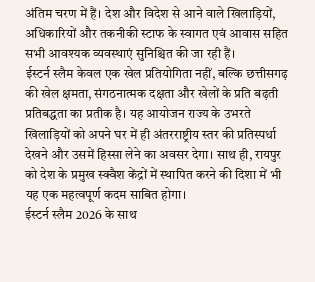अंतिम चरण में हैं। देश और विदेश से आने वाले खिलाड़ियों, अधिकारियों और तकनीकी स्टाफ के स्वागत एवं आवास सहित सभी आवश्यक व्यवस्थाएं सुनिश्चित की जा रही हैं।
ईस्टर्न स्लैम केवल एक खेल प्रतियोगिता नहीं, बल्कि छत्तीसगढ़ की खेल क्षमता, संगठनात्मक दक्षता और खेलों के प्रति बढ़ती प्रतिबद्धता का प्रतीक है। यह आयोजन राज्य के उभरते खिलाड़ियों को अपने घर में ही अंतरराष्ट्रीय स्तर की प्रतिस्पर्धा देखने और उसमें हिस्सा लेने का अवसर देगा। साथ ही, रायपुर को देश के प्रमुख स्क्वैश केंद्रों में स्थापित करने की दिशा में भी यह एक महत्वपूर्ण कदम साबित होगा।
ईस्टर्न स्लैम 2026 के साथ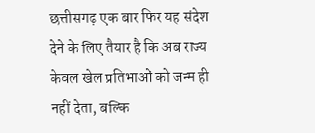छत्तीसगढ़ एक बार फिर यह संदेश देने के लिए तैयार है कि अब राज्य केवल खेल प्रतिभाओं को जन्म ही नहीं देता, बल्कि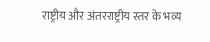राष्ट्रीय और अंतरराष्ट्रीय स्तर के भव्य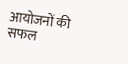आयोजनों की सफल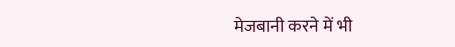मेजबानी करने में भी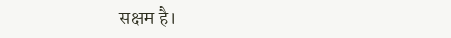सक्षम है।